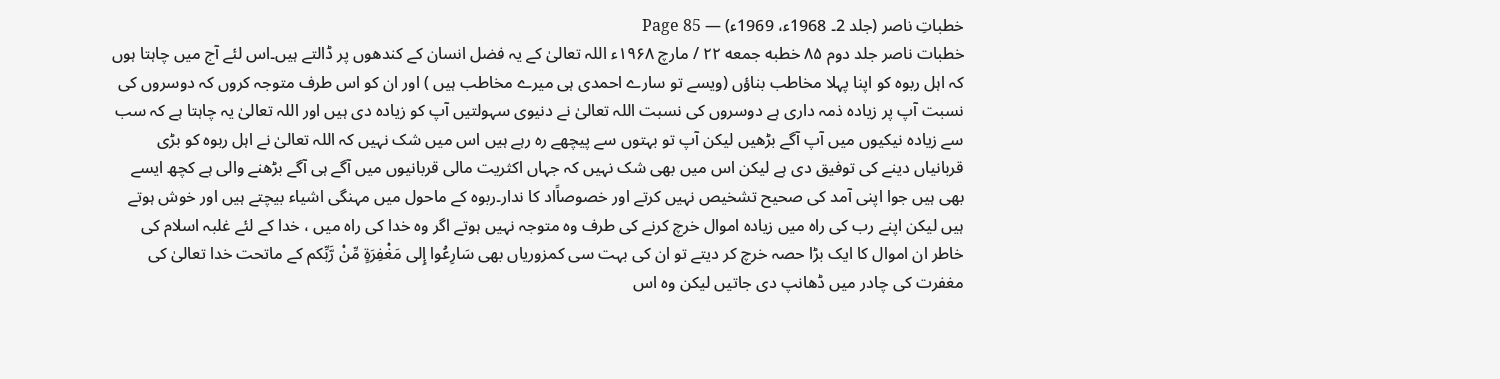خطباتِ ناصر (جلد 2۔ 1968ء، 1969ء) — Page 85
خطبات ناصر جلد دوم ۸۵ خطبه جمعه ۲۲ / مارچ ۱۹۶۸ء اللہ تعالیٰ کے یہ فضل انسان کے کندھوں پر ڈالتے ہیں۔اس لئے آج میں چاہتا ہوں کہ اہل ربوہ کو اپنا پہلا مخاطب بناؤں (ویسے تو سارے احمدی ہی میرے مخاطب ہیں ) اور ان کو اس طرف متوجہ کروں کہ دوسروں کی نسبت آپ پر زیادہ ذمہ داری ہے دوسروں کی نسبت اللہ تعالیٰ نے دنیوی سہولتیں آپ کو زیادہ دی ہیں اور اللہ تعالیٰ یہ چاہتا ہے کہ سب سے زیادہ نیکیوں میں آپ آگے بڑھیں لیکن آپ تو بہتوں سے پیچھے رہ رہے ہیں اس میں شک نہیں کہ اللہ تعالیٰ نے اہل ربوہ کو بڑی قربانیاں دینے کی توفیق دی ہے لیکن اس میں بھی شک نہیں کہ جہاں اکثریت مالی قربانیوں میں آگے ہی آگے بڑھنے والی ہے کچھ ایسے بھی ہیں جوا اپنی آمد کی صحیح تشخیص نہیں کرتے اور خصوصاًاد کا ندار۔ربوہ کے ماحول میں مہنگی اشیاء بیچتے ہیں اور خوش ہوتے ہیں لیکن اپنے رب کی راہ میں زیادہ اموال خرچ کرنے کی طرف وہ متوجہ نہیں ہوتے اگر وہ خدا کی راہ میں ، خدا کے لئے غلبہ اسلام کی خاطر ان اموال کا ایک بڑا حصہ خرچ کر دیتے تو ان کی بہت سی کمزوریاں بھی سَارِعُوا إِلى مَغْفِرَةٍ مِّنْ رَّبِّکم کے ماتحت خدا تعالیٰ کی مغفرت کی چادر میں ڈھانپ دی جاتیں لیکن وہ اس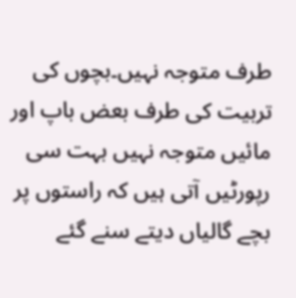طرف متوجہ نہیں۔بچوں کی تربیت کی طرف بعض باپ اور مائیں متوجہ نہیں بہت سی رپورٹیں آتی ہیں کہ راستوں پر بچے گالیاں دیتے سنے گئے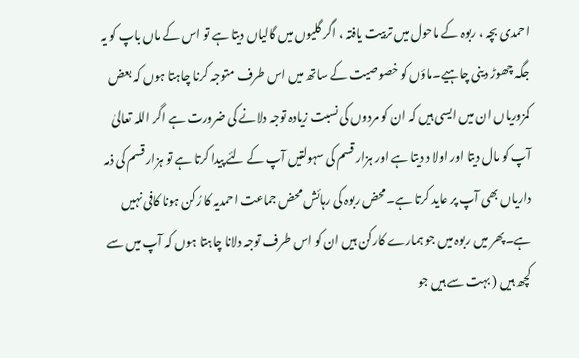احمدی بچہ ، ربوہ کے ماحول میں تربیت یافتہ ، اگر گلیوں میں گالیاں دیتا ہے تو اس کے ماں باپ کو یہ جگہ چھوڑ دینی چاہیے۔ماؤں کو خصوصیت کے ساتھ میں اس طرف متوجہ کرنا چاہتا ہوں کہ بعض کمزوریاں ان میں ایسی ہیں کہ ان کو مردوں کی نسبت زیادہ توجہ دلانے کی ضرورت ہے اگر اللہ تعالیٰ آپ کو مال دیتا اور اولا د دیتا ہے اور ہزار قسم کی سہولتیں آپ کے لئے پیدا کرتا ہے تو ہزار قسم کی ذمہ داریاں بھی آپ پر عاید کرتا ہے۔محض ربوہ کی رہائش محض جماعت احمدیہ کا رُکن ہونا کافی نہیں ہے۔پھر میں ربوہ میں جو ہمارے کارکن ہیں ان کو اس طرف توجہ دلانا چاہتا ہوں کہ آپ میں سے کچھ ہیں ( بہت سے ہیں جو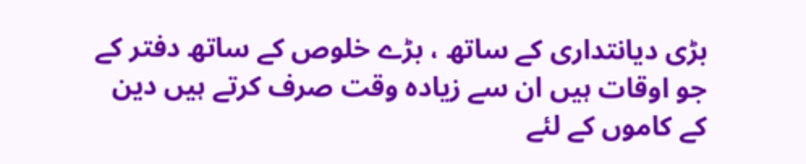بڑی دیانتداری کے ساتھ ، بڑے خلوص کے ساتھ دفتر کے جو اوقات ہیں ان سے زیادہ وقت صرف کرتے ہیں دین کے کاموں کے لئے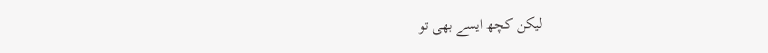لیکن کچھ ایسے بھی تو